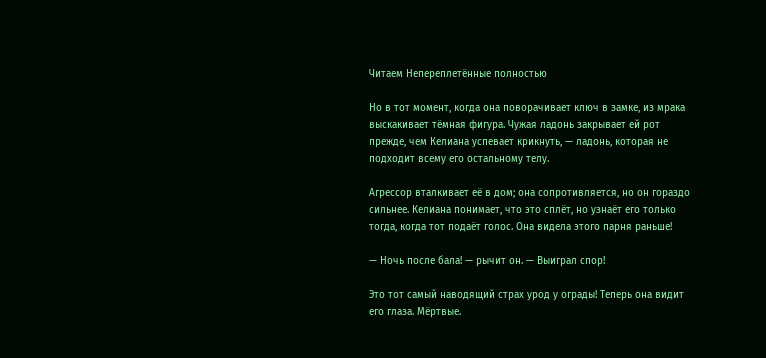Читаем Непереплетённые полностью

Но в тот момент, когда она поворачивает ключ в замке, из мрака выскакивает тёмная фигура. Чужая ладонь закрывает ей рот прежде, чем Келиана успевает крикнуть, — ладонь, которая не подходит всему его остальному телу.

Агрессор вталкивает её в дом; она сопротивляется, но он гораздо сильнее. Келиана понимает, что это сплёт, но узнаёт его только тогда, когда тот подаёт голос. Она видела этого парня раньше!

— Ночь после бала! — рычит он. — Выиграл спор!

Это тот самый наводящий страх урод у ограды! Теперь она видит его глаза. Мёртвые.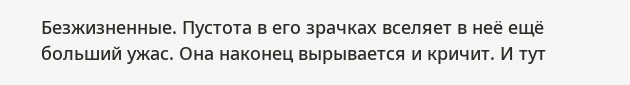Безжизненные. Пустота в его зрачках вселяет в неё ещё больший ужас. Она наконец вырывается и кричит. И тут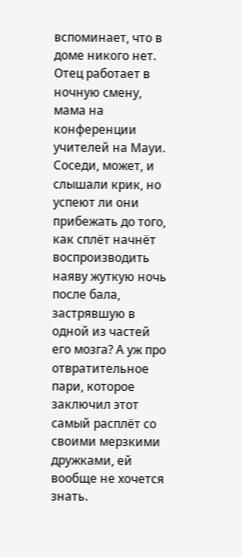вспоминает, что в доме никого нет. Отец работает в ночную смену, мама на конференции учителей на Мауи. Соседи, может, и слышали крик, но успеют ли они прибежать до того, как сплёт начнёт воспроизводить наяву жуткую ночь после бала, застрявшую в одной из частей его мозга? А уж про отвратительное пари, которое заключил этот самый расплёт со своими мерзкими дружками, ей вообще не хочется знать.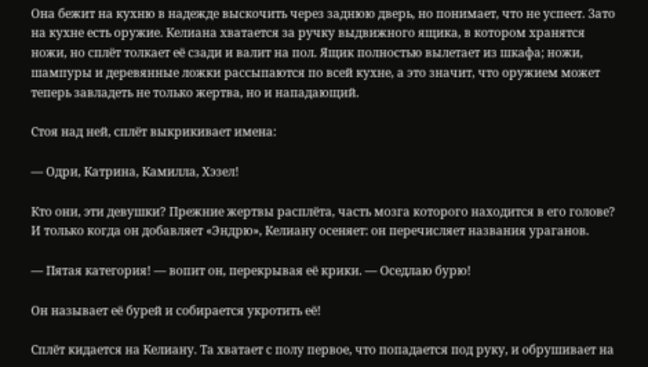Она бежит на кухню в надежде выскочить через заднюю дверь, но понимает, что не успеет. Зато на кухне есть оружие. Келиана хватается за ручку выдвижного ящика, в котором хранятся ножи, но сплёт толкает её сзади и валит на пол. Ящик полностью вылетает из шкафа; ножи, шампуры и деревянные ложки рассыпаются по всей кухне, а это значит, что оружием может теперь завладеть не только жертва, но и нападающий.

Стоя над ней, сплёт выкрикивает имена:

— Одри, Катрина, Камилла, Хэзел!

Кто они, эти девушки? Прежние жертвы расплёта, часть мозга которого находится в его голове? И только когда он добавляет «Эндрю», Келиану осеняет: он перечисляет названия ураганов.

— Пятая категория! — вопит он, перекрывая её крики. — Оседлаю бурю!

Он называет её бурей и собирается укротить её!

Сплёт кидается на Келиану. Та хватает с полу первое, что попадается под руку, и обрушивает на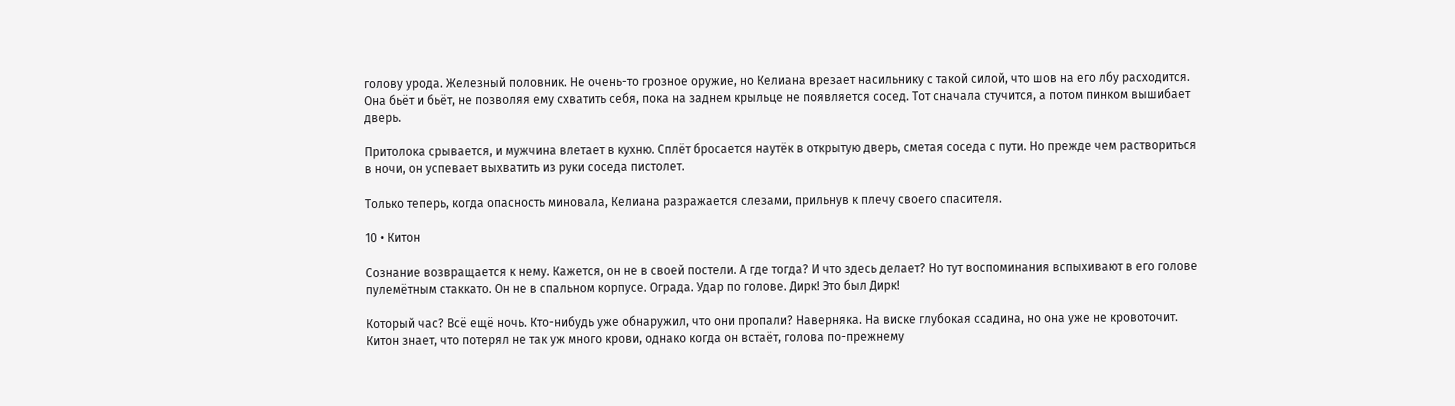голову урода. Железный половник. Не очень-то грозное оружие, но Келиана врезает насильнику с такой силой, что шов на его лбу расходится. Она бьёт и бьёт, не позволяя ему схватить себя, пока на заднем крыльце не появляется сосед. Тот сначала стучится, а потом пинком вышибает дверь.

Притолока срывается, и мужчина влетает в кухню. Сплёт бросается наутёк в открытую дверь, сметая соседа с пути. Но прежде чем раствориться в ночи, он успевает выхватить из руки соседа пистолет.

Только теперь, когда опасность миновала, Келиана разражается слезами, прильнув к плечу своего спасителя.

10 • Китон

Сознание возвращается к нему. Кажется, он не в своей постели. А где тогда? И что здесь делает? Но тут воспоминания вспыхивают в его голове пулемётным стаккато. Он не в спальном корпусе. Ограда. Удар по голове. Дирк! Это был Дирк!

Который час? Всё ещё ночь. Кто-нибудь уже обнаружил, что они пропали? Наверняка. На виске глубокая ссадина, но она уже не кровоточит. Китон знает, что потерял не так уж много крови, однако когда он встаёт, голова по-прежнему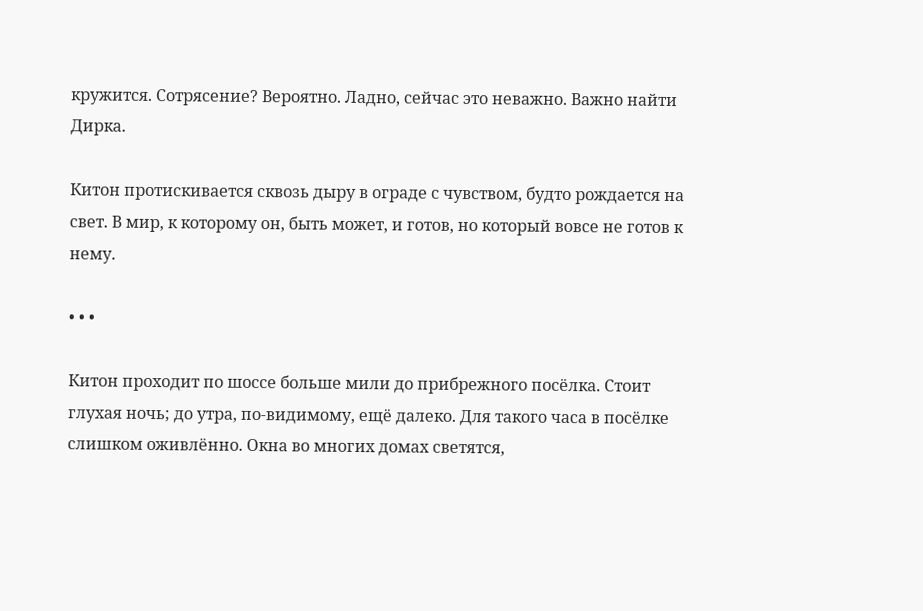кружится. Сотрясение? Вероятно. Ладно, сейчас это неважно. Важно найти Дирка.

Китон протискивается сквозь дыру в ограде с чувством, будто рождается на свет. В мир, к которому он, быть может, и готов, но который вовсе не готов к нему.

• • •

Китон проходит по шоссе больше мили до прибрежного посёлка. Стоит глухая ночь; до утра, по-видимому, ещё далеко. Для такого часа в посёлке слишком оживлённо. Окна во многих домах светятся,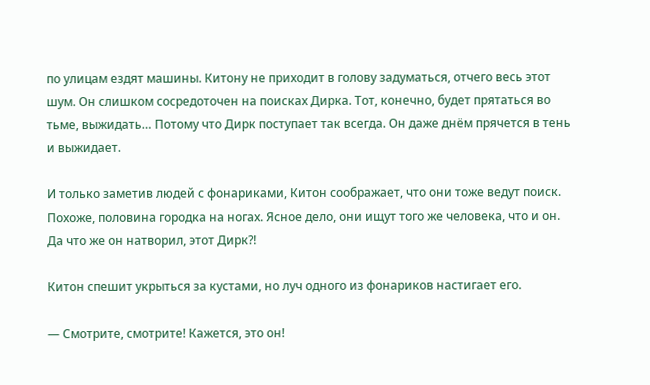по улицам ездят машины. Китону не приходит в голову задуматься, отчего весь этот шум. Он слишком сосредоточен на поисках Дирка. Тот, конечно, будет прятаться во тьме, выжидать… Потому что Дирк поступает так всегда. Он даже днём прячется в тень и выжидает.

И только заметив людей с фонариками, Китон соображает, что они тоже ведут поиск. Похоже, половина городка на ногах. Ясное дело, они ищут того же человека, что и он. Да что же он натворил, этот Дирк?!

Китон спешит укрыться за кустами, но луч одного из фонариков настигает его.

— Смотрите, смотрите! Кажется, это он!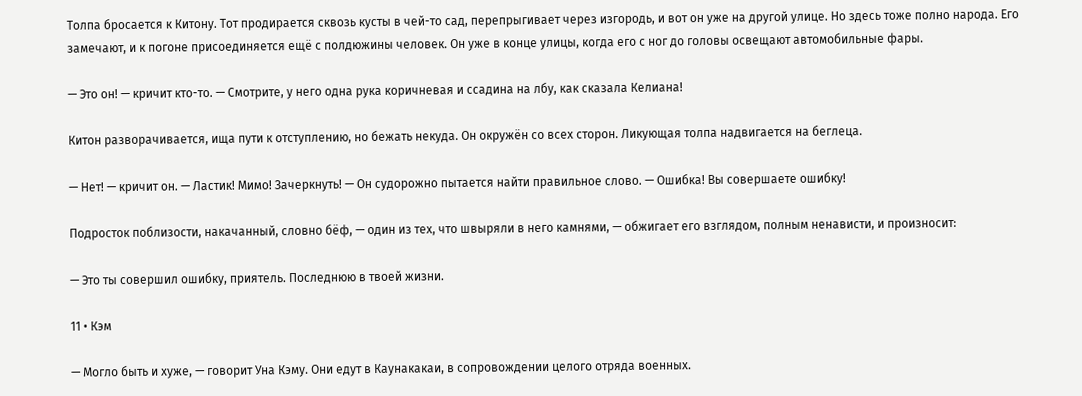Толпа бросается к Китону. Тот продирается сквозь кусты в чей-то сад, перепрыгивает через изгородь, и вот он уже на другой улице. Но здесь тоже полно народа. Его замечают, и к погоне присоединяется ещё с полдюжины человек. Он уже в конце улицы, когда его с ног до головы освещают автомобильные фары.

— Это он! — кричит кто-то. — Смотрите, у него одна рука коричневая и ссадина на лбу, как сказала Келиана!

Китон разворачивается, ища пути к отступлению, но бежать некуда. Он окружён со всех сторон. Ликующая толпа надвигается на беглеца.

— Нет! — кричит он. — Ластик! Мимо! Зачеркнуть! — Он судорожно пытается найти правильное слово. — Ошибка! Вы совершаете ошибку!

Подросток поблизости, накачанный, словно бёф, — один из тех, что швыряли в него камнями, — обжигает его взглядом, полным ненависти, и произносит:

— Это ты совершил ошибку, приятель. Последнюю в твоей жизни.

11 • Кэм

— Могло быть и хуже, — говорит Уна Кэму. Они едут в Каунакакаи, в сопровождении целого отряда военных.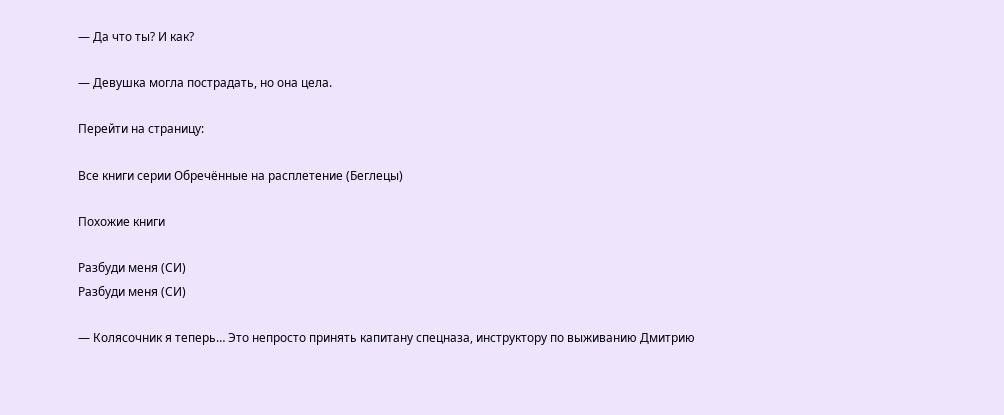— Да что ты? И как?

— Девушка могла пострадать, но она цела.

Перейти на страницу:

Все книги серии Обречённые на расплетение (Беглецы)

Похожие книги

Разбуди меня (СИ)
Разбуди меня (СИ)

— Колясочник я теперь… Это непросто принять капитану спецназа, инструктору по выживанию Дмитрию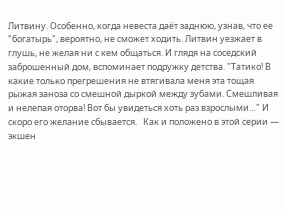Литвину. Особенно, когда невеста даёт заднюю, узнав, что ее "богатырь", вероятно, не сможет ходить. Литвин уезжает в глушь, не желая ни с кем общаться. И глядя на соседский заброшенный дом, вспоминает подружку детства. "Татико! В какие только прегрешения не втягивала меня эта тощая рыжая заноза со смешной дыркой между зубами. Смешливая и нелепая оторва! Вот бы увидеться хоть раз взрослыми…" И скоро его желание сбывается.   Как и положено в этой серии — экшен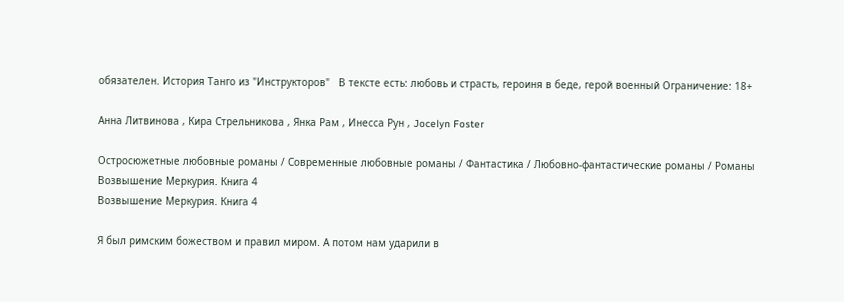обязателен. История Танго из "Инструкторов"   В тексте есть: любовь и страсть, героиня в беде, герой военный Ограничение: 18+

Анна Литвинова , Кира Стрельникова , Янка Рам , Инесса Рун , Jocelyn Foster

Остросюжетные любовные романы / Современные любовные романы / Фантастика / Любовно-фантастические романы / Романы
Возвышение Меркурия. Книга 4
Возвышение Меркурия. Книга 4

Я был римским божеством и правил миром. А потом нам ударили в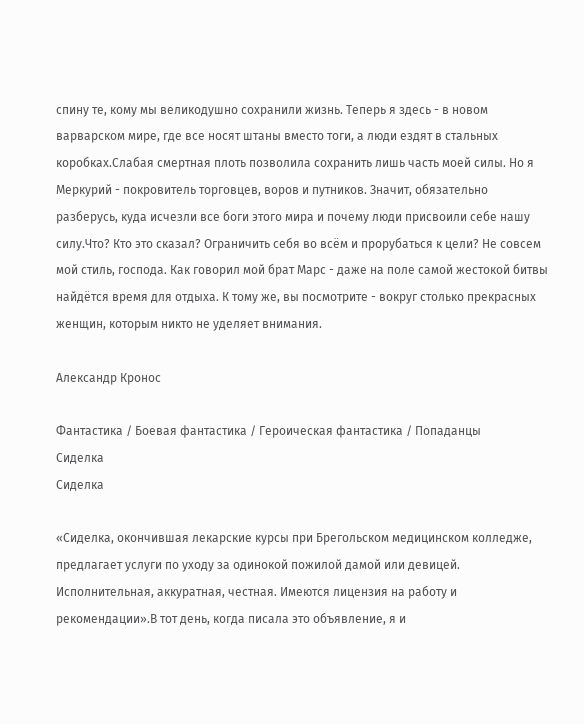спину те, кому мы великодушно сохранили жизнь. Теперь я здесь - в новом варварском мире, где все носят штаны вместо тоги, а люди ездят в стальных коробках.Слабая смертная плоть позволила сохранить лишь часть моей силы. Но я Меркурий - покровитель торговцев, воров и путников. Значит, обязательно разберусь, куда исчезли все боги этого мира и почему люди присвоили себе нашу силу.Что? Кто это сказал? Ограничить себя во всём и прорубаться к цели? Не совсем мой стиль, господа. Как говорил мой брат Марс - даже на поле самой жестокой битвы найдётся время для отдыха. К тому же, вы посмотрите - вокруг столько прекрасных женщин, которым никто не уделяет внимания.

Александр Кронос

Фантастика / Боевая фантастика / Героическая фантастика / Попаданцы
Сиделка
Сиделка

«Сиделка, окончившая лекарские курсы при Брегольском медицинском колледже, предлагает услуги по уходу за одинокой пожилой дамой или девицей. Исполнительная, аккуратная, честная. Имеются лицензия на работу и рекомендации».В тот день, когда писала это объявление, я и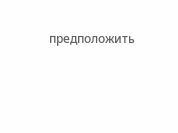предположить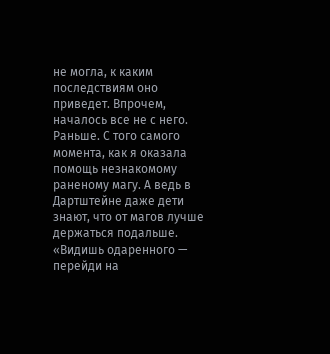не могла, к каким последствиям оно приведет. Впрочем, началось все не с него. Раньше. С того самого момента, как я оказала помощь незнакомому раненому магу. А ведь в Дартштейне даже дети знают, что от магов лучше держаться подальше. «Видишь одаренного — перейди на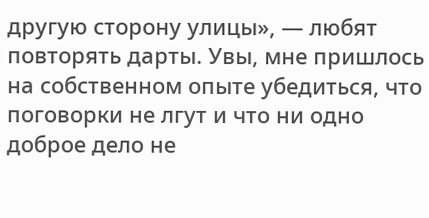другую сторону улицы», — любят повторять дарты. Увы, мне пришлось на собственном опыте убедиться, что поговорки не лгут и что ни одно доброе дело не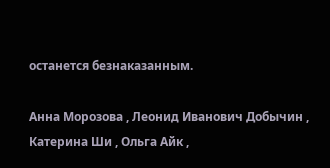останется безнаказанным.

Анна Морозова , Леонид Иванович Добычин , Катерина Ши , Ольга Айк ,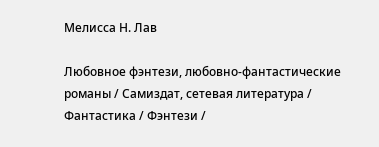Мелисса Н. Лав

Любовное фэнтези, любовно-фантастические романы / Самиздат, сетевая литература / Фантастика / Фэнтези /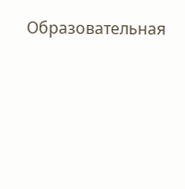Образовательная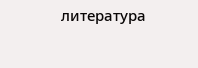литература